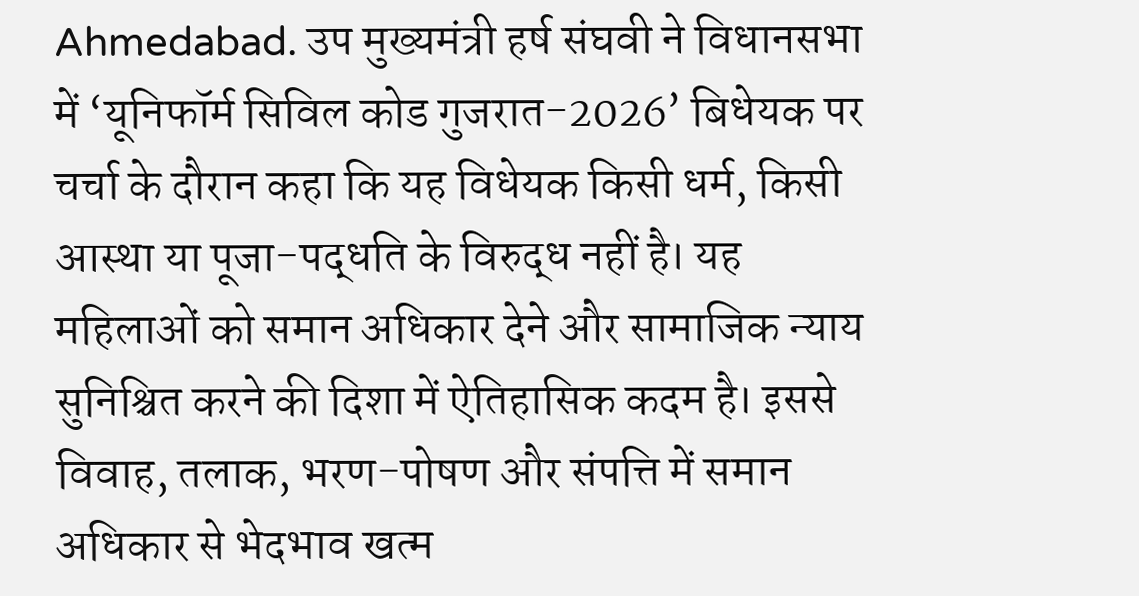Ahmedabad. उप मुख्यमंत्री हर्ष संघवी ने विधानसभा में ‘यूनिफॉर्म सिविल कोड गुजरात-2026’ बिधेयक पर चर्चा के दौरान कहा कि यह विधेयक किसी धर्म, किसी आस्था या पूजा-पद्धति के विरुद्ध नहीं है। यह महिलाओं को समान अधिकार देने और सामाजिक न्याय सुनिश्चित करने की दिशा में ऐतिहासिक कदम है। इससे विवाह, तलाक, भरण-पोषण और संपत्ति में समान अधिकार से भेदभाव खत्म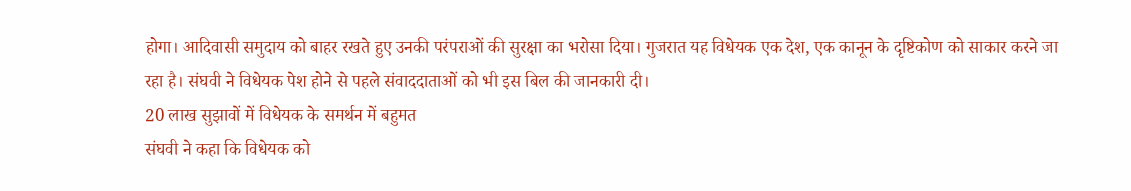होगा। आदिवासी समुदाय को बाहर रखते हुए उनकी परंपराओं की सुरक्षा का भरोसा दिया। गुजरात यह विधेयक एक देश, एक कानून के दृष्टिकोण को साकार करने जा रहा है। संघवी ने विधेयक पेश होने से पहले संवाददाताओं को भी इस बिल की जानकारी दी।
20 लाख सुझावों में विधेयक के समर्थन में बहुमत
संघवी ने कहा कि विधेयक को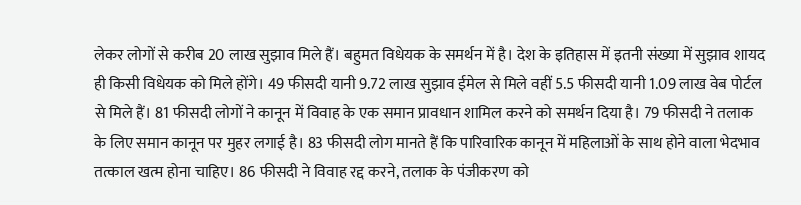लेकर लोगों से करीब 20 लाख सुझाव मिले हैं। बहुमत विधेयक के समर्थन में है। देश के इतिहास में इतनी संख्या में सुझाव शायद ही किसी विधेयक को मिले होंगे। 49 फीसदी यानी 9.72 लाख सुझाव ईमेल से मिले वहीं 5.5 फीसदी यानी 1.09 लाख वेब पोर्टल से मिले हैं। 81 फीसदी लोगों ने कानून में विवाह के एक समान प्रावधान शामिल करने को समर्थन दिया है। 79 फीसदी ने तलाक के लिए समान कानून पर मुहर लगाई है। 83 फीसदी लोग मानते हैं कि पारिवारिक कानून में महिलाओं के साथ होने वाला भेदभाव तत्काल खत्म होना चाहिए। 86 फीसदी ने विवाह रद्द करने, तलाक के पंजीकरण को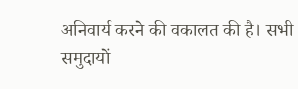अनिवार्य करने की वकालत की है। सभी समुदायों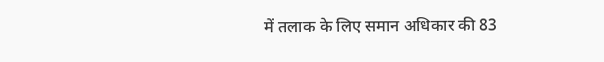में तलाक के लिए समान अधिकार की 83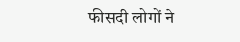फीसदी लोगों ने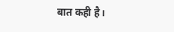बात कही है।